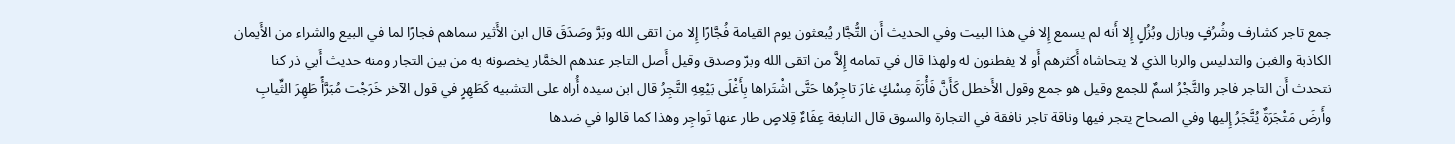جمع تاجر كشارف وشُرُفٍ وبازل وبُزُلٍ إِلا أَنه لم يسمع إِلا في هذا البيت وفي الحديث أَن التُّجَّار يُبعثون يوم القيامة فُجَّارًا إِلا من اتقى الله وبَرَّ وصَدَقَ قال ابن الأَثير سماهم فجارًا لما في البيع والشراء من الأَيمان الكاذبة والغبن والتدليس والربا الذي لا يتحاشاه أَكثرهم أَو لا يفطنون له ولهذا قال في تمامه إِلاَّ من اتقى الله وبرّ وصدق وقيل أَصل التاجر عندهم الخمَّار يخصونه به من بين التجار ومنه حديث أَبي ذر كنا نتحدث أَن التاجر فاجر والتَّجْرُ اسمٌ للجمع وقيل هو جمع وقول الأَخطل كَأَنَّ فَأْرَةَ مِسْكٍ غارَ تاجِرُها حَتَّى اشْتَراها بِأَغْلَى بَيْعِهِ التَّجِرُ قال ابن سيده أُراه على التشبيه كَطَهِرٍ في قول الآخر خَرَجْت مُبَرَّأً طَهِرَ الثِّيابِ وأَرضَ مَتْجَرَةٌ يُتَّجَرُ إِليها وفي الصحاح يتجر فيها وناقة تاجر نافقة في التجارة والسوق قال النابغة عِفَاءٌ قِلاصٍ طار عنها تَواجِر وهذا كما قالوا في ضدها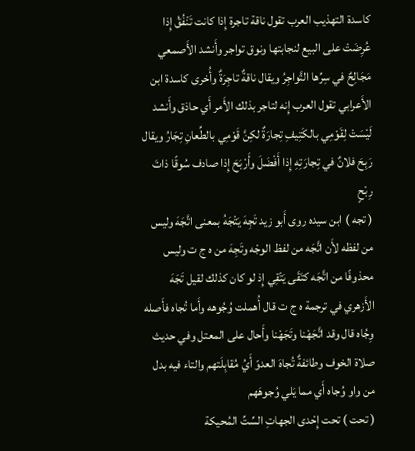كاسدة التهذيب العرب تقول ناقة تاجرة إِذا كانت تَنْفُقُ إِذا عُرِضَتْ على البيع لنجابتها ونوق تواجر وأَنشد الأَصمعي مَجَالِحٌ في سِرِّها التَّواجِرُ ويقال ناقةٌ تاجِرَةٌ وأُخرى كاسدة ابن الأَعرابي تقول العرب إِنه لتاجر بذلك الأَمر أَي حاذق وأَنشد لَيْسَتْ لِقَوْمِي بالكَتِيفِ تِجارَةٌ لكِنَّ قَوْمِي بالطِّعانِ تِجَارُ ويقال رَبِحَ فلانٌ في تِجارَتِهِ إِذا أَفْضَلَ وأَرْبَحَ إِذا صادف سُوقًا ذاتَ رِبْحٍ
( تجه ) ابن سيده روى أَبو زيد تَجِهَ يَتْجَهُ بمعنى اتَّجَهَ وليس من لفظه لأَن اتَّجَه من لفظ الوجْه وتَجِهَ من ه ج ت وليس محذوفًا من اتَّجَه كتَقَى يَتْقِي إِذ لو كان كذلك لقيل تَجَهَ الأَزهري في ترجمة ه ج ت قال أُهملت وُجُوهه وأَما تُجاه فأَصله وِجُاه قال وقد اتَّجَهْنا وتَجَهْنا وأَحال على المعتل وفي حديث صلاة الخوف وطائفةٌ تُجاهَ العدوّ أَيُ مُقابِلَتهم والتاء فيه بدل من واو وُجاه أَي مما يَلي وُجوهَهم
( تحت ) تحت إِحْدى الجهاتِ السِّتِّ المُحيكة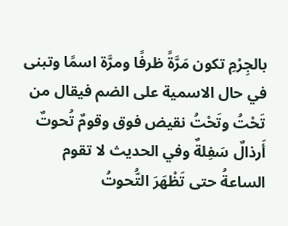بالجِرْمِ تكون مَرَّةً ظرفًا ومرَّة اسمًا وتبنى في حال الاسمية على الضم فيقال من تَحْتُ وتَحْتُ نقيض فوق وقومٌ تُحوتٌ أَرذالٌ سَفِلةٌ وفي الحديث لا تقوم الساعةُ حتى تَظْهَرَ التُّحوتُ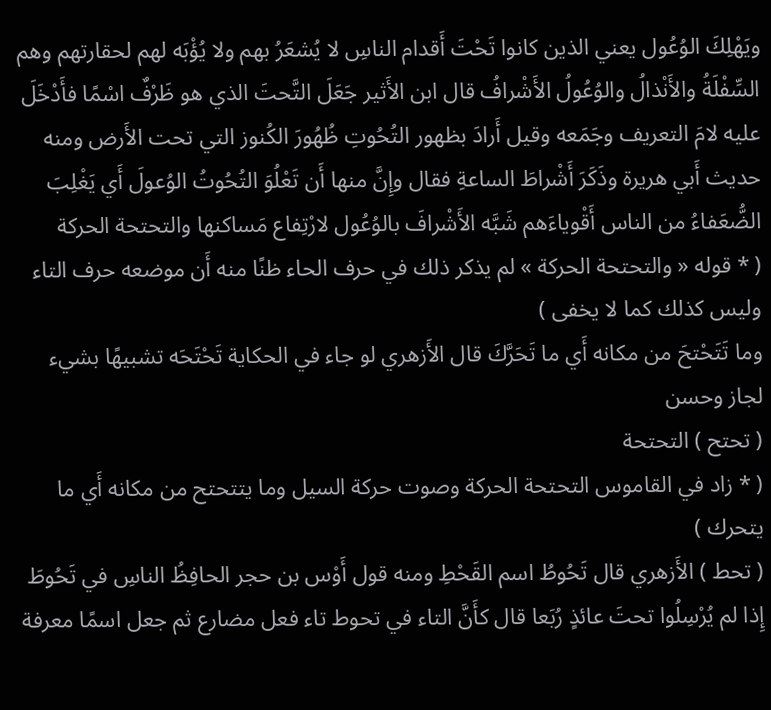ويَهْلِكَ الوُعُول يعني الذين كانوا تَحْتَ أَقدام الناسِ لا يُشعَرُ بهم ولا يُؤْبَه لهم لحقارتهم وهم السِّفْلَةُ والأَنْذالُ والوُعُولُ الأَشْرافُ قال ابن الأَثير جَعَلَ التَّحتَ الذي هو ظَرْفٌ اسْمًا فأَدْخَلَ عليه لامَ التعريف وجَمَعه وقيل أَرادَ بظهور التُحُوتِ ظُهُورَ الكُنوز التي تحت الأَرض ومنه حديث أَبي هريرة وذَكَرَ أَشْراطَ الساعةِ فقال وإِنَّ منها أَن تَعْلُوَ التُحُوتُ الوُعولَ أَي يَغْلِبَ الضُّعَفاءُ من الناس أَقْوياءَهم شَبَّه الأَشْرافَ بالوُعُول لارْتِفاع مَساكنها والتحتحة الحركة
( * قوله « والتحتحة الحركة » لم يذكر ذلك في حرف الحاء ظنًا منه أَن موضعه حرف التاء وليس كذلك كما لا يخفى )
وما تَتَحْتحَ من مكانه أَي ما تَحَرَّكَ قال الأَزهري لو جاء في الحكاية تَحْتَحَه تشبيهًا بشيء لجاز وحسن
( تحتح ) التحتحة
( * زاد في القاموس التحتحة الحركة وصوت حركة السيل وما يتتحتح من مكانه أَي ما يتحرك )
( تحط ) الأَزهري قال تَحُوطُ اسم القَحْطِ ومنه قول أَوْس بن حجر الحافِظُ الناسِ في تَحُوطَ إِذا لم يُرْسِلُوا تحتَ عائذٍ رُبَعا قال كأَنَّ التاء في تحوط تاء فعل مضارع ثم جعل اسمًا معرفة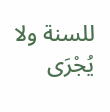للسنة ولا يُجْرَى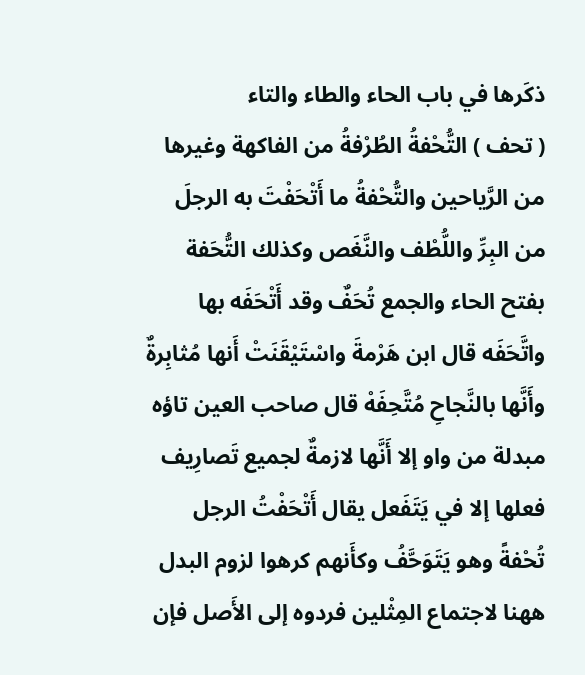ذكَرها في باب الحاء والطاء والتاء
( تحف ) التُّحْفةُ الطُرْفةُ من الفاكهة وغيرها من الرَّياحين والتُّحْفةُ ما أَتْحَفْتَ به الرجلَ من البِرِّ واللُّطْف والنَّغَص وكذلك التُّحَفة بفتح الحاء والجمع تُحَفٌ وقد أَتْحَفَه بها واتَّحَفَه قال ابن هَرْمةَ واسْتَيْقَنَتْ أَنها مُثابِرةٌ وأَنَّها بالنَّجاحِ مُتَّحِفَهْ قال صاحب العين تاؤه مبدلة من واو إلا أَنَّها لازمةٌ لجميع تَصارِيف فعلها إلا في يَتَفَعل يقال أَتْحَفْتُ الرجل تُحْفةً وهو يَتَوَحَّفُ وكأَنهم كرهوا لزوم البدل ههنا لاجتماع المِثْلين فردوه إلى الأَصل فإن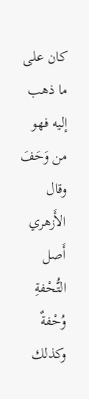كان على ما ذهب إليه فهو من وَحَفَ وقال الأَزهري أَصل التُّحْفةِ وُحْفةٌ وكذلك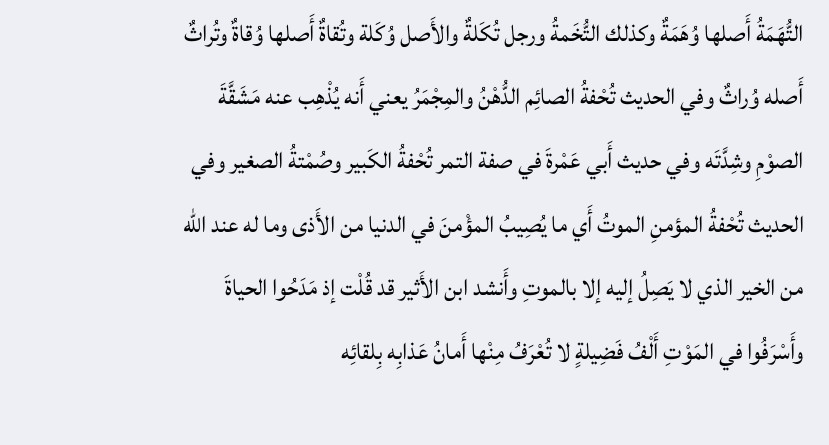التُّهَمَةُ أَصلها وُهَمَةٌ وكذلك التُّخَمةُ ورجل تُكَلةٌ والأَصل وُكَلة وتُقاةٌ أَصلها وُقاةٌ وتُراثٌ أَصله وُراثٌ وفي الحديث تُحْفةُ الصائِم الدُّهْنُ والمِجْمَرُ يعني أَنه يُذْهِب عنه مَشَقَّةَ الصوْمِ وشِدَّتَه وفي حديث أَبي عَمْرةَ في صفة التمر تُحْفةُ الكَبير وصُمْتةُ الصغير وفي الحديث تُحْفةُ المؤمنِ الموتُ أَي ما يُصِيبُ المؤْمنَ في الدنيا من الأَذى وما له عند اللّه من الخير الذي لا يَصِلُ إليه إلا بالموتِ وأَنشد ابن الأَثير قد قُلْت إذ مَدَحُوا الحياةَ وأَسْرَفُوا في المَوْتِ أَلْفُ فَضِيلةٍ لا تُعْرَفُ مِنْها أَمانُ عَذابِه بِلقائِه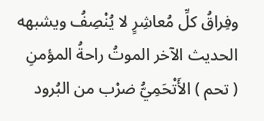وفِراقُ كلِّ مُعاشِرٍ لا يُنْصِفُ ويشبهه الحديث الآخر الموتُ راحةُ المؤمنِ
( تحم ) الأَتْحَمِيُّ ضرْب من البُرود